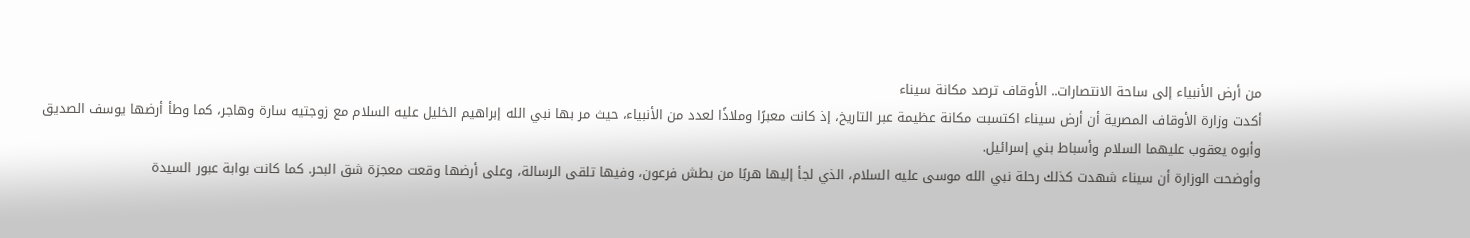من أرض الأنبياء إلى ساحة الانتصارات.. الأوقاف ترصد مكانة سيناء
أكدت وزارة الأوقاف المصرية أن أرض سيناء اكتسبت مكانة عظيمة عبر التاريخ، إذ كانت معبرًا وملاذًا لعدد من الأنبياء، حيث مر بها نبي الله إبراهيم الخليل عليه السلام مع زوجتيه سارة وهاجر، كما وطأ أرضها يوسف الصديق وأبوه يعقوب عليهما السلام وأسباط بني إسرائيل.
وأوضحت الوزارة أن سيناء شهدت كذلك رحلة نبي الله موسى عليه السلام، الذي لجأ إليها هربًا من بطش فرعون، وفيها تلقى الرسالة، وعلى أرضها وقعت معجزة شق البحر. كما كانت بوابة عبور السيدة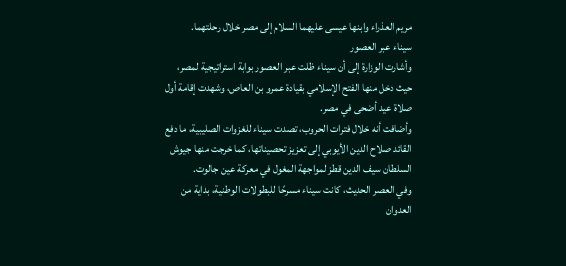مريم العذراء وابنها عيسى عليهما السلام إلى مصر خلال رحلتهما.
سيناء عبر العصور
وأشارت الوزارة إلى أن سيناء ظلت عبر العصور بوابة استراتيجية لمصر، حيث دخل منها الفتح الإسلامي بقيادة عمرو بن العاص، وشهدت إقامة أول صلاة عيد أضحى في مصر.
وأضافت أنه خلال فترات الحروب، تصدت سيناء للغزوات الصليبية، ما دفع القائد صلاح الدين الأيوبي إلى تعزيز تحصيناتها، كما خرجت منها جيوش السلطان سيف الدين قطز لمواجهة المغول في معركة عين جالوت.
وفي العصر الحديث، كانت سيناء مسرحًا للبطولات الوطنية، بداية من العدوان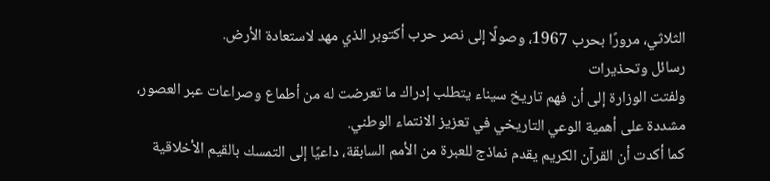الثلاثي، مرورًا بحرب 1967، وصولًا إلى نصر حرب أكتوبر الذي مهد لاستعادة الأرض.
رسائل وتحذيرات
ولفتت الوزارة إلى أن فهم تاريخ سيناء يتطلب إدراك ما تعرضت له من أطماع وصراعات عبر العصور، مشددة على أهمية الوعي التاريخي في تعزيز الانتماء الوطني.
كما أكدت أن القرآن الكريم يقدم نماذج للعبرة من الأمم السابقة، داعيًا إلى التمسك بالقيم الأخلاقية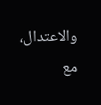والاعتدال، مع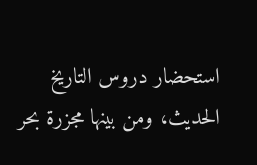استحضار دروس التاريخ الحديث، ومن بينها مجزرة بحر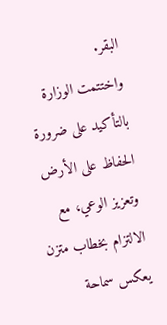البقر.
واختتمت الوزارة بالتأكيد على ضرورة الحفاظ على الأرض وتعزيز الوعي، مع الالتزام بخطاب متزن يعكس سماحة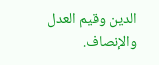الدين وقيم العدل والإنصاف.